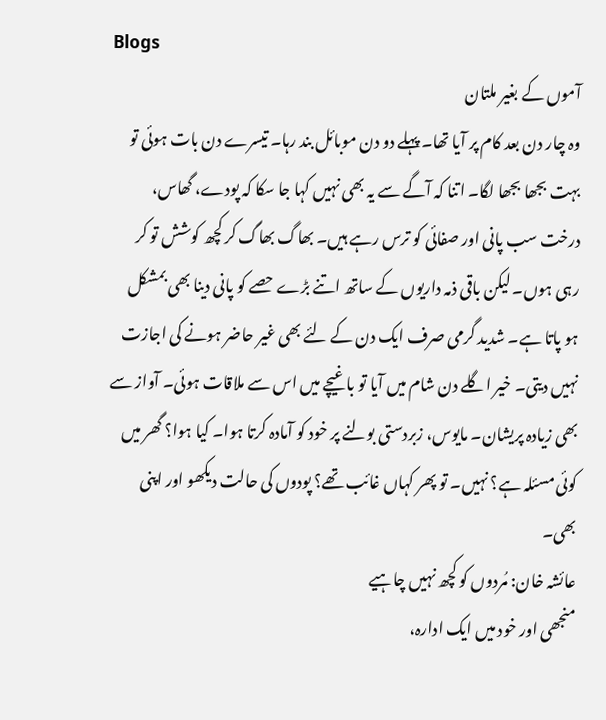Blogs
آموں کے بغیر ملتان
وہ چار دن بعد کام پر آیا تھا۔ پہلے دو دن موبائل بند رہا۔ تیسرے دن بات ہوئی تو بہت بجھا بجھا لگا۔ اتنا کہ آگے سے یہ بھی نہیں کہا جا سکا کہ پودے، گھاس، درخت سب پانی اور صفائی کو ترس رہے ہیں۔ بھاگ بھاگ کر کچھ کوشش تو کر رہی ہوں۔ لیکن باقی ذمہ داریوں کے ساتھ اتنے بڑے حصے کو پانی دینا بھی بمشکل ہو پاتا ہے۔ شدید گرمی صرف ایک دن کے لئے بھی غیر حاضر ہونے کی اجازت نہیں دیتی۔ خیر اگلے دن شام میں آیا تو باغیچے میں اس سے ملاقات ہوئی۔ آواز سے بھی زیادہ پریشان۔ مایوس، زبردستی بولنے پر خود کو آمادہ کرتا ہوا۔ کیا ہوا؟ گھر میں کوئی مسئلہ ہے؟ نہیں۔ تو پھر کہاں غائب تھے؟ پودوں کی حالت دیکھو اور اپنی بھی۔
عائشہ خان: مُردوں کو کچھ نہیں چاہیے
منجھی اور خود میں ایک ادارہ،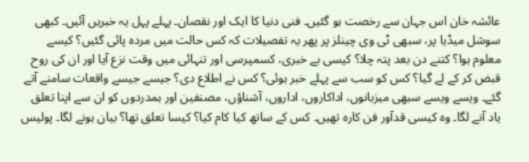عائشہ خان اس جہان سے رخصت ہو گئیں۔ فنی دنیا کا ایک اور نقصان۔ پہلے پہل یہ خبریں آئیں۔ کبھی سوشل میڈیا پر، سبھی ٹی وی چینلز پر پھر یہ تفصیلات کہ کس حالت میں مردہ پائی گئیں؟ کیسے معلوم ہوا؟ کتنے دن بعد پتہ چلا؟ کیسی بے خبری، کسمپرسی اور تنہائی میں وقت نزع آیا اور ان کی روح قبض کر کے لے گیا؟ کس کو سب سے پہلے خبر ہوئی؟ کس نے اطلاع دی؟ جیسے جیسے واقعات سامنے آتے گئے۔ ویسے ویسے سبھی میزبانوں، اداکاروں، اداروں، آشناؤں، مصنفین اور ہمدردوں کو ان سے اپنا تعلق یاد آنے لگا۔ وہ کیسی قدآور فن کارہ تھیں۔ کس کے ساتھ کیا کام کیا؟ کیسا تعلق تھا؟ بیان ہونے لگا۔ پولیس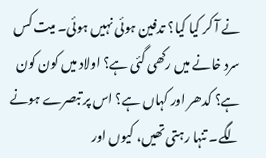نے آ کر کیا کیا؟ تدفین ہوئی نہیں ہوئی۔ میت کس سرد خانے میں رکھی گئی ہے؟ اولاد میں کون کون ہے؟ کدھر اور کہاں ہے؟ اس پر تبصرے ہونے لگے۔ تنہا رہتی تھیں، کیوں اور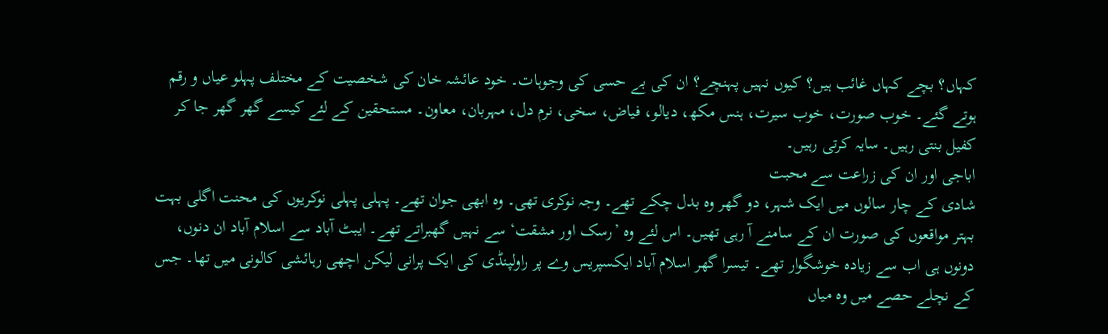کہاں؟ بچے کہاں غائب ہیں؟ کیوں نہیں پہنچے؟ ان کی بے حسی کی وجوہات۔ خود عائشہ خان کی شخصیت کے مختلف پہلو عیاں و رقم ہوتے گئے۔ خوب صورت، خوب سیرت، ہنس مکھ، دیالو، فیاض، سخی، نرم دل، مہربان، معاون۔ مستحقین کے لئے کیسے گھر گھر جا کر کفیل بنتی رہیں۔ سایہ کرتی رہیں۔
اباجی اور ان کی زراعت سے محبت
شادی کے چار سالوں میں ایک شہر، دو گھر وہ بدل چکے تھے۔ وجہ نوکری تھی۔ وہ ابھی جوان تھے۔ پہلی پہلی نوکریوں کی محنت اگلی بہت بہتر مواقعوں کی صورت ان کے سامنے آ رہی تھیں۔ اس لئے وہ ’رسک اور مشقت‘ سے نہیں گھبراتے تھے۔ ایبٹ آباد سے اسلام آباد ان دنوں، دونوں ہی اب سے زیادہ خوشگوار تھے۔ تیسرا گھر اسلام آباد ایکسپریس وے پر راولپنڈی کی ایک پرانی لیکن اچھی رہائشی کالونی میں تھا۔ جس کے نچلے حصے میں وہ میاں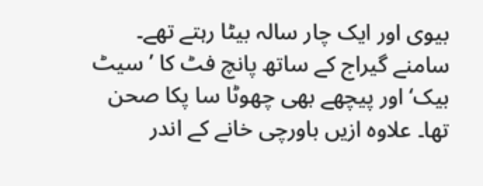بیوی اور ایک چار سالہ بیٹا رہتے تھے۔ سامنے گیراج کے ساتھ پانچ فٹ کا ’سیٹ بیک‘ اور پیچھے بھی چھوٹا سا پکا صحن تھا۔ علاوہ ازیں باورچی خانے کے اندر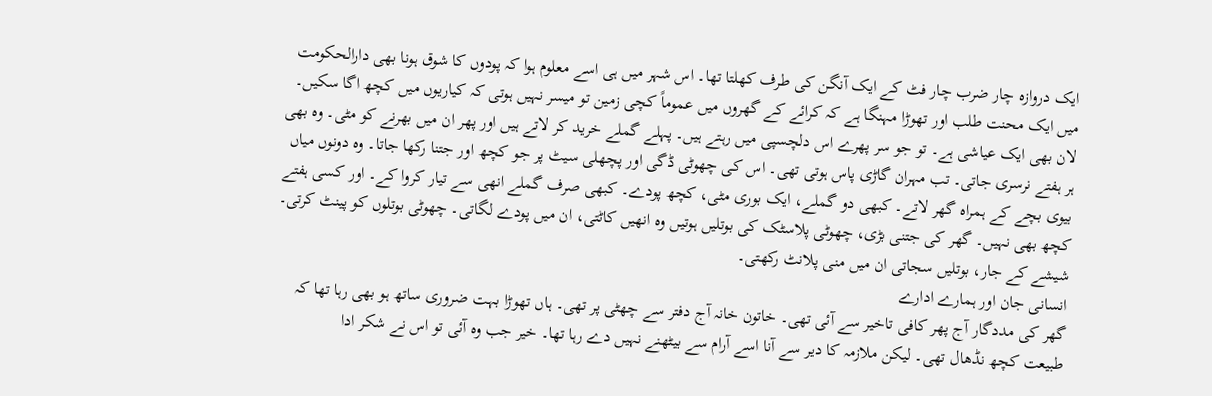ایک دروازہ چار ضرب چار فٹ کے ایک آنگن کی طرف کھلتا تھا۔ اس شہر میں ہی اسے معلوم ہوا کہ پودوں کا شوق ہونا بھی دارالحکومت میں ایک محنت طلب اور تھوڑا مہنگا ہے کہ کرائے کے گھروں میں عموماً کچی زمین تو میسر نہیں ہوتی کہ کیاریوں میں کچھ اگا سکیں۔ لان بھی ایک عیاشی ہے۔ تو جو سر پھرے اس دلچسپی میں رہتے ہیں۔ پہلے گملے خرید کر لاتے ہیں اور پھر ان میں بھرنے کو مٹی۔ وہ بھی ہر ہفتے نرسری جاتی۔ تب مہران گاڑی پاس ہوتی تھی۔ اس کی چھوٹی ڈگی اور پچھلی سیٹ پر جو کچھ اور جتنا رکھا جاتا۔ وہ دونوں میاں بیوی بچے کے ہمراہ گھر لاتے۔ کبھی دو گملے، ایک بوری مٹی، کچھ پودے۔ کبھی صرف گملے انھی سے تیار کروا کے۔ اور کسی ہفتے کچھ بھی نہیں۔ گھر کی جتنی بڑی، چھوٹی پلاسٹک کی بوتلیں ہوتیں وہ انھیں کاٹتی، ان میں پودے لگاتی۔ چھوٹی بوتلوں کو پینٹ کرتی۔ شیشے کے جار، بوتلیں سجاتی ان میں منی پلانٹ رکھتی۔
انسانی جان اور ہمارے ادارے
گھر کی مددگار آج پھر کافی تاخیر سے آئی تھی۔ خاتون خانہ آج دفتر سے چھٹی پر تھی۔ ہاں تھوڑا بہت ضروری ساتھ ہو بھی رہا تھا کہ طبیعت کچھ نڈھال تھی۔ لیکن ملازمہ کا دیر سے آنا اسے آرام سے بیٹھنے نہیں دے رہا تھا۔ خیر جب وہ آئی تو اس نے شکر ادا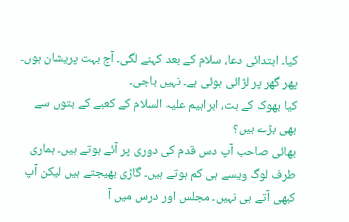کیا۔ ابتدائی دعا، سلام کے بعد کہنے لگی۔ آج بہت پریشان ہوں۔ پھر گھر پر لڑائی ہوئی ہے۔ نہیں باجی۔
کیا بھوک کے بت، ابراہیم علیہ السلام کے کعبے کے بتوں سے بھی بڑے ہیں؟
بھائی صاحب آپ دس قدم کی دوری پر آئے ہوتے ہیں۔ ہماری طرف لوگ ویسے ہی کم ہوتے ہیں۔ گاڑی بھیجتے ہیں لیکن آپ کبھی آتے ہی نہیں۔ مجلس اور درس میں آ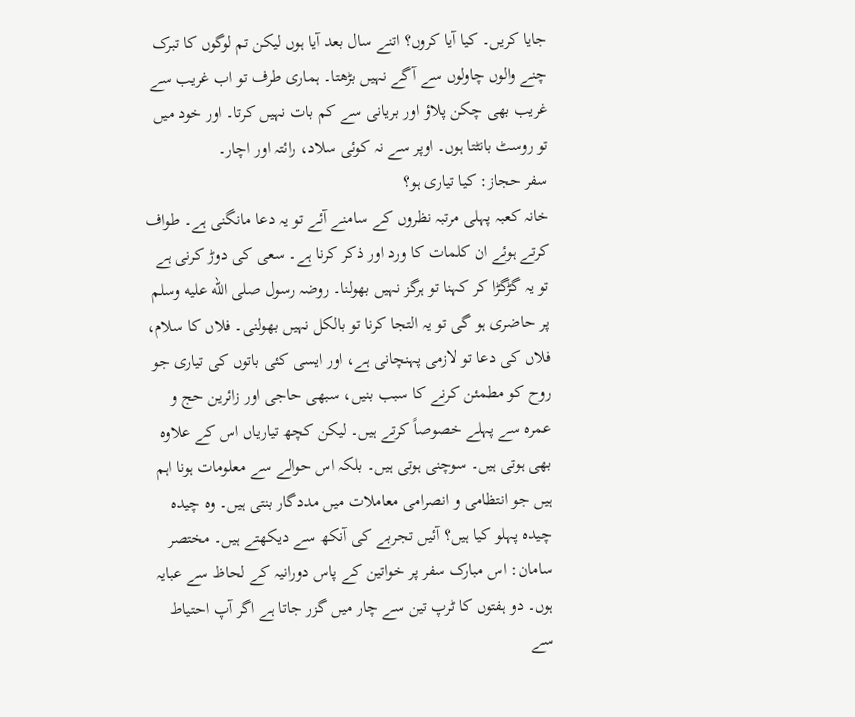جایا کریں۔ کیا آیا کروں؟ اتنے سال بعد آیا ہوں لیکن تم لوگوں کا تبرک چنے والوں چاولوں سے آگے نہیں بڑھتا۔ ہماری طرف تو اب غریب سے غریب بھی چکن پلاؤ اور بریانی سے کم بات نہیں کرتا۔ اور خود میں تو روسٹ بانٹتا ہوں۔ اوپر سے نہ کوئی سلاد، رائتہ اور اچار۔
سفر حجاز: کیا تیاری ہو؟
خانہ کعبہ پہلی مرتبہ نظروں کے سامنے آئے تو یہ دعا مانگنی ہے۔ طواف کرتے ہوئے ان کلمات کا ورد اور ذکر کرنا ہے۔ سعی کی دوڑ کرنی ہے تو یہ گڑگڑا کر کہنا تو ہرگز نہیں بھولنا۔ روضہ رسول صلى الله عليه وسلم پر حاضری ہو گی تو یہ التجا کرنا تو بالکل نہیں بھولنی۔ فلاں کا سلام، فلاں کی دعا تو لازمی پہنچانی ہے، اور ایسی کئی باتوں کی تیاری جو روح کو مطمئن کرنے کا سبب بنیں، سبھی حاجی اور زائرین حج و عمرہ سے پہلے خصوصاً کرتے ہیں۔ لیکن کچھ تیاریاں اس کے علاوہ بھی ہوتی ہیں۔ سوچنی ہوتی ہیں۔ بلکہ اس حوالے سے معلومات ہونا اہم ہیں جو انتظامی و انصرامی معاملات میں مددگار بنتی ہیں۔ وہ چیدہ چیدہ پہلو کیا ہیں؟ آئیں تجربے کی آنکھ سے دیکھتے ہیں۔ مختصر سامان: اس مبارک سفر پر خواتین کے پاس دورانیہ کے لحاظ سے عبایہ ہوں۔ دو ہفتوں کا ٹرپ تین سے چار میں گزر جاتا ہے اگر آپ احتیاط سے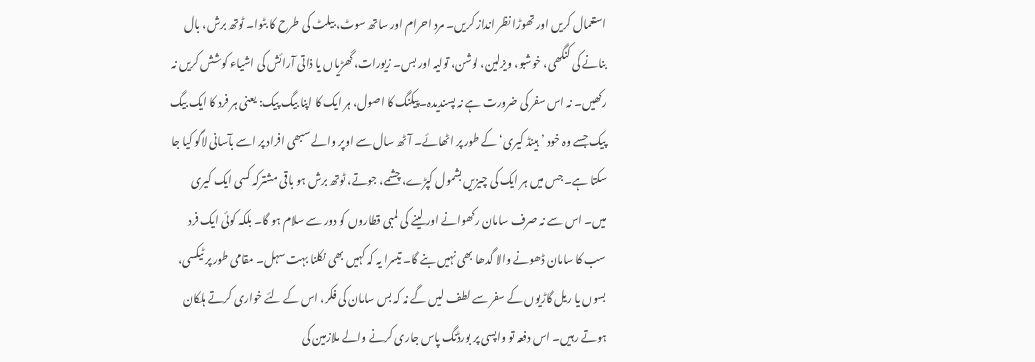استعمال کریں اور تھوڑا نظر انداز کریں۔ مرد احرام اور ساتھ سوٹ، بیلٹ کی طرح کا بٹوا۔ ٹوتھ برش، بال بنانے کی کنگھی، خوشبو، ویزلین، لوشن، تولیہ اور بس۔ زیورات، گھڑیاں یا ذاتی آرائش کی اشیاء کوشش کریں نہ رکھیں۔ نہ اس سفر کی ضرورت ہے نہ پسندیدہ۔ پیکنگ کا اصول، ہر ایک کا اپنا بیگ پیک: یعنی ہر فرد کا ایک بیگ پیک جسے وہ خود ’ہینڈ کیری‘ کے طور پر اٹھائے۔ آٹھ سال سے اوپر والے سبھی افراد پر اسے بآسانی لاگو کیا جا سکتا ہے۔ جس میں ہر ایک کی چیزیں بشمول کپڑے، چشمے، جوتے، ٹوتھ برش ہو باقی مشترکہ کسی ایک کیری میں۔ اس سے نہ صرف سامان رکھوانے اور لینے کی لمبی قطاروں کو دور سے سلام ہو گا۔ بلکہ کوئی ایک فرد سب کا سامان ڈھونے والا گدھا بھی نہیں بنے گا۔ تیسرا یہ کہ کہیں بھی نکلنا بہت سہل۔ مقامی طور پر ٹیکسی، بسوں یا ریل گاڑیوں کے سفر سے لطف لیں گے نہ کہ بس سامان کی فکر، اس کے لئے خواری کرتے ہلکان ہوتے رہیں۔ اس دفعہ تو واپسی پر بورڈنگ پاس جاری کرنے والے ملازمین کی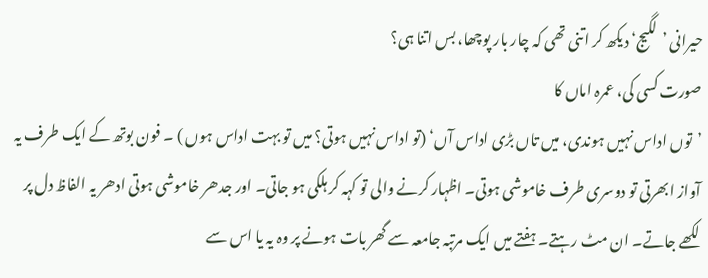حیرانی ’لگیج‘ دیکھ کر اتنی تھی کہ چار بار پوچھا، بس اتنا ہی؟
صورت کسی کی، عمرہ اماں کا
’توں اداس نہیں ہوندی، میں تاں بڑی اداس آں‘ (تو اداس نہیں ہوتی؟ میں تو بہت اداس ہوں ) ۔ فون بوتھ کے ایک طرف یہ آواز ابھرتی تو دوسری طرف خاموشی ہوتی۔ اظہار کرنے والی تو کہہ کر ہلکی ہو جاتی۔ اور جدھر خاموشی ہوتی ادھر یہ الفاظ دل پر لکھے جاتے۔ ان مٹ رہتے۔ ہفتے میں ایک مرتبہ جامعہ سے گھر بات ہونے پر وہ یہ یا اس سے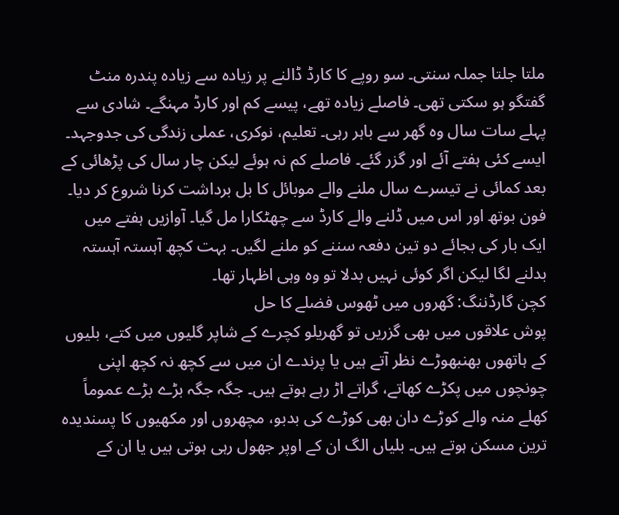ملتا جلتا جملہ سنتی۔ سو روپے کا کارڈ ڈالنے پر زیادہ سے زیادہ پندرہ منٹ گفتگو ہو سکتی تھی۔ فاصلے زیادہ تھے، پیسے کم اور کارڈ مہنگے۔ شادی سے پہلے سات سال وہ گھر سے باہر رہی۔ تعلیم، نوکری، عملی زندگی کی جدوجہد۔ ایسے کئی ہفتے آئے اور گزر گئے۔ فاصلے کم نہ ہوئے لیکن چار سال کی پڑھائی کے بعد کمائی نے تیسرے سال ملنے والے موبائل کا بل برداشت کرنا شروع کر دیا۔ فون بوتھ اور اس میں ڈلنے والے کارڈ سے چھٹکارا مل گیا۔ آوازیں ہفتے میں ایک بار کی بجائے دو تین دفعہ سننے کو ملنے لگیں۔ بہت کچھ آہستہ آہستہ بدلنے لگا لیکن اگر کوئی نہیں بدلا تو وہ وہی اظہار تھا۔
کچن گارڈننگ: گھروں میں ٹھوس فضلے کا حل
پوش علاقوں میں بھی گزریں تو گھریلو کچرے کے شاپر گلیوں میں کتے، بلیوں کے ہاتھوں بھنبھوڑے نظر آتے ہیں یا پرندے ان میں سے کچھ نہ کچھ اپنی چونچوں میں پکڑے کھاتے، گراتے اڑ رہے ہوتے ہیں۔ جگہ جگہ بڑے بڑے عموماً کھلے منہ والے کوڑے دان بھی کوڑے کی بدبو، مچھروں اور مکھیوں کا پسندیدہ ترین مسکن ہوتے ہیں۔ بلیاں الگ ان کے اوپر جھول رہی ہوتی ہیں یا ان کے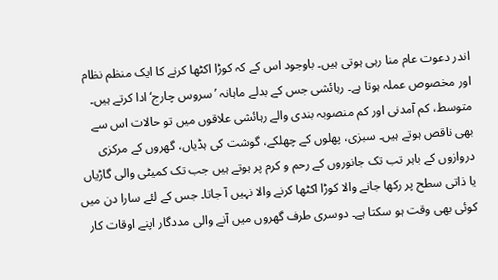اندر دعوت عام منا رہی ہوتی ہیں۔ باوجود اس کے کہ کوڑا اکٹھا کرنے کا ایک منظم نظام اور مخصوص عملہ ہوتا ہے۔ رہائشی جس کے بدلے ماہانہ ’سروس چارج‘ ادا کرتے ہیں۔ متوسط، کم آمدنی اور کم منصوبہ بندی والے رہائشی علاقوں میں تو حالات اس سے بھی ناقص ہوتے ہیں۔ سبزی، پھلوں کے چھلکے، گوشت کی ہڈیاں، گھروں کے مرکزی دروازوں کے باہر تب تک جانوروں کے رحم و کرم پر ہوتے ہیں جب تک کمیٹی والی گاڑیاں یا ذاتی سطح پر رکھا جانے والا کوڑا اکٹھا کرنے والا نہیں آ جاتا۔ جس کے لئے سارا دن میں کوئی بھی وقت ہو سکتا ہے۔ دوسری طرف گھروں میں آنے والی مددگار اپنے اوقات کار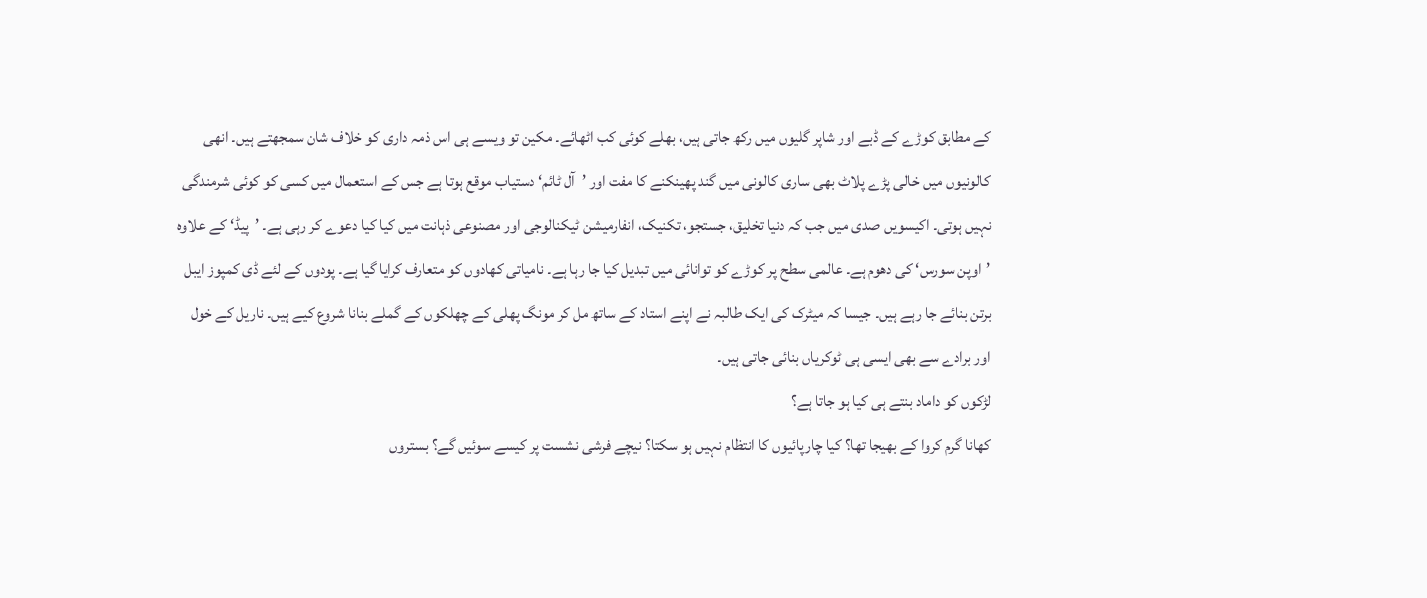کے مطابق کوڑے کے ڈبے اور شاپر گلیوں میں رکھ جاتی ہیں، بھلے کوئی کب اٹھائے۔ مکین تو ویسے ہی اس ذمہ داری کو خلاف شان سمجھتے ہیں۔ انھی کالونیوں میں خالی پڑے پلاٹ بھی ساری کالونی میں گند پھینکنے کا مفت اور ’آل ٹائم‘ دستیاب موقع ہوتا ہے جس کے استعمال میں کسی کو کوئی شرمندگی نہیں ہوتی۔ اکیسویں صدی میں جب کہ دنیا تخلیق، جستجو، تکنیک، انفارمیشن ٹیکنالوجی اور مصنوعی ذہانت میں کیا کیا دعوے کر رہی ہے۔ ’پیڈ‘ کے علاوہ ’اوپن سورس‘ کی دھوم ہے۔ عالمی سطح پر کوڑے کو توانائی میں تبدیل کیا جا رہا ہے۔ نامیاتی کھادوں کو متعارف کرایا گیا ہے۔ پودوں کے لئے ڈی کمپوز ایبل برتن بنائے جا رہے ہیں۔ جیسا کہ میٹرک کی ایک طالبہ نے اپنے استاد کے ساتھ مل کر مونگ پھلی کے چھلکوں کے گملے بنانا شروع کیے ہیں۔ ناریل کے خول اور برادے سے بھی ایسی ہی ٹوکریاں بنائی جاتی ہیں۔
لڑکوں کو داماد بنتے ہی کیا ہو جاتا ہے؟
کھانا گرم کروا کے بھیجا تھا؟ کیا چارپائیوں کا انتظام نہیں ہو سکتا؟ نیچے فرشی نشست پر کیسے سوئیں گے؟ بستروں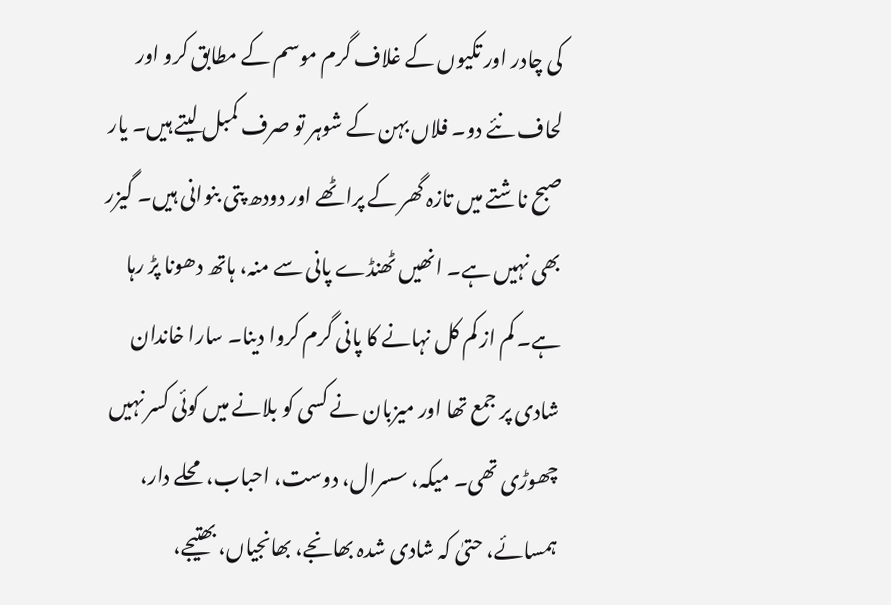کی چادر اور تکیوں کے غلاف گرم موسم کے مطابق کرو اور لحاف نئے دو۔ فلاں بہن کے شوہر تو صرف کمبل لیتے ہیں۔ یار صبح ناشتے میں تازہ گھر کے پراٹھے اور دودھ پتی بنوانی ہیں۔ گیزر بھی نہیں ہے۔ انھیں ٹھنڈے پانی سے منہ، ہاتھ دھونا پڑ رہا ہے۔ کم از کم کل نہانے کا پانی گرم کروا دینا۔ سارا خاندان شادی پر جمع تھا اور میزبان نے کسی کو بلانے میں کوئی کسر نہیں چھوڑی تھی۔ میکہ، سسرال، دوست، احباب، محلے دار، ہمسائے، حتیٰ کہ شادی شدہ بھانجے، بھانجیاں، بھتیجے،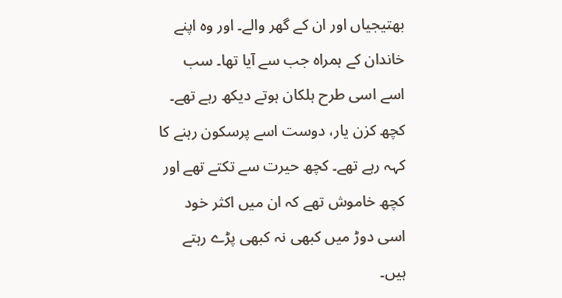بھتیجیاں اور ان کے گھر والے۔ اور وہ اپنے خاندان کے ہمراہ جب سے آیا تھا۔ سب اسے اسی طرح ہلکان ہوتے دیکھ رہے تھے۔ کچھ کزن یار، دوست اسے پرسکون رہنے کا کہہ رہے تھے۔ کچھ حیرت سے تکتے تھے اور کچھ خاموش تھے کہ ان میں اکثر خود اسی دوڑ میں کبھی نہ کبھی پڑے رہتے ہیں۔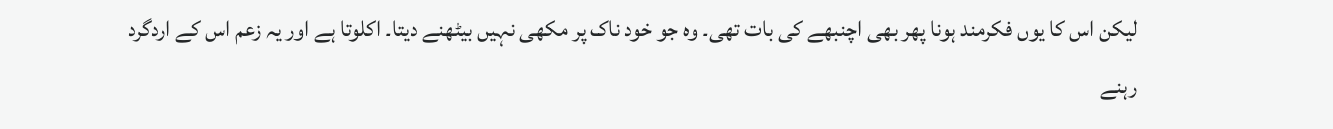لیکن اس کا یوں فکرمند ہونا پھر بھی اچنبھے کی بات تھی۔ وہ جو خود ناک پر مکھی نہیں بیٹھنے دیتا۔ اکلوتا ہے اور یہ زعم اس کے اردگرد رہنے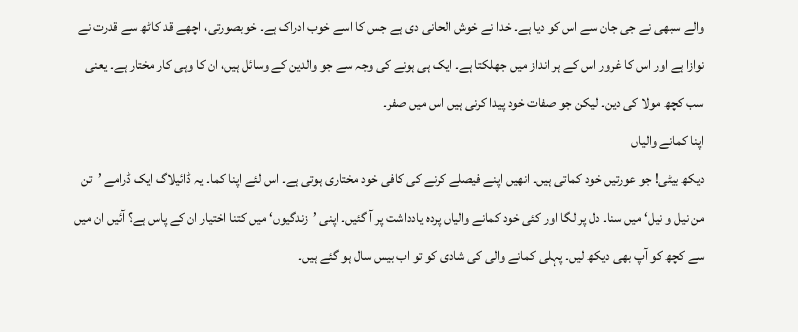والے سبھی نے جی جان سے اس کو دیا ہے۔ خدا نے خوش الحانی دی ہے جس کا اسے خوب ادراک ہے۔ خوبصورتی، اچھے قد کاٹھ سے قدرت نے نوازا ہے اور اس کا غرور اس کے ہر انداز میں جھلکتا ہے۔ ایک ہی ہونے کی وجہ سے جو والدین کے وسائل ہیں، ان کا وہی کار مختار ہے۔ یعنی سب کچھ مولا کی دین۔ لیکن جو صفات خود پیدا کرنی ہیں اس میں صفر۔
اپنا کمانے والیاں
دیکھ بیٹی! جو عورتیں خود کماتی ہیں۔ انھیں اپنے فیصلے کرنے کی کافی خود مختاری ہوتی ہے۔ اس لئے اپنا کما۔ یہ ڈائیلاگ ایک ڈرامے ’تن من نیل و نیل‘ میں سنا۔ دل پر لگا اور کئی خود کمانے والیاں پردہ یادداشت پر آ گئیں۔ اپنی ’زندگیوں‘ میں کتنا اختیار ان کے پاس ہے؟ آئیں ان میں سے کچھ کو آپ بھی دیکھ لیں۔ پہلی کمانے والی کی شادی کو تو اب بیس سال ہو گئے ہیں۔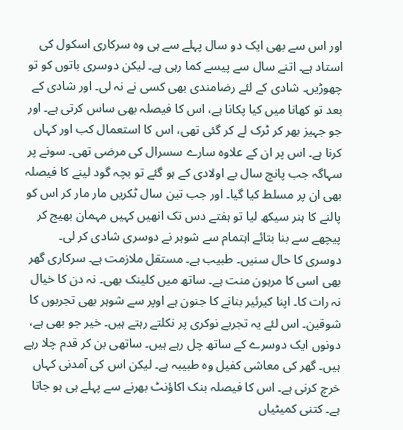اور اس سے بھی ایک دو سال پہلے سے ہی وہ سرکاری اسکول کی استاد ہے۔ اتنے سال سے پیسے کما رہی ہے۔ لیکن دوسری باتوں کو تو چھوڑیں۔ شادی کے لئے رضامندی بھی کسی نے نہ لی۔ اور شادی کے بعد تو کھانا میں کیا پکانا ہے، اس کا فیصلہ بھی ساس کرتی ہے۔ اور جو جہیز بھر کر ٹرک لے کر گئی تھی، اس کا استعمال کب اور کہاں کرنا ہے۔ اس پر ان کے علاوہ سارے سسرال کی مرضی تھی۔ سونے پر سہاگہ جب پانچ سال بے اولادی کے ہو گئے تو بچہ گود لینے کا فیصلہ بھی ان پر مسلط کیا گیا۔ اور جب تین سال ٹکریں مار مار کر اس کو پالنے کا ہنر سیکھ لیا تو ہفتے دس تک انھیں کہیں مہمان بھیج کر پیچھے سے بنا بتائے اہتمام سے شوہر نے دوسری شادی کر لی۔ دوسری کا حال سنیں۔ طبیب ہے۔ مستقل ملازمت ہے۔ سرکاری گھر بھی اسی کا مرہون منت ہے۔ ساتھ میں کلینک بھی۔ نہ دن کا خیال نہ رات کا۔ اپنا کیرئیر بنانے کا جنون ہے اوپر سے شوہر بھی تجربوں کا شوقین۔ اس لئے یہ تجربے نوکری پر نکلتے رہتے ہیں۔ خیر جو بھی ہے، دونوں ایک دوسرے کے ساتھ چل رہے ہیں۔ ساتھی بن کر قدم چلا رہے ہیں۔ گھر کی معاشی کفیل وہ طبیبہ ہے۔ لیکن اس کی آمدنی کہاں خرچ کرنی ہے۔ اس کا فیصلہ بنک اکاؤنٹ بھرنے سے پہلے ہی ہو جاتا ہے۔ کتنی کمیٹیاں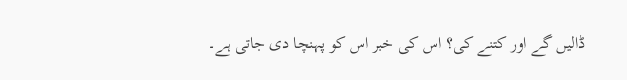ڈالیں گے اور کتنے کی؟ اس کی خبر اس کو پہنچا دی جاتی ہے۔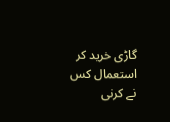گاڑی خرید کر استعمال کس نے کرنی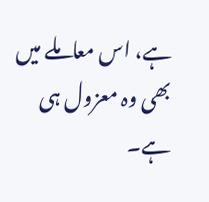ہے، اس معاملے میں بھی وہ معزول ہی ہے۔